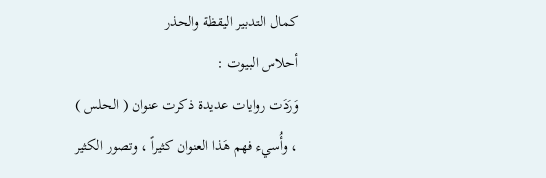كمال التدبير اليقظة والحذر
أحلاس البيوت :
وَرَدَت روايات عديدة ذكرت عنوان ( الحلس ) ، وأُسيء فهم هَذا العنوان كثيراً ، وتصور الكثير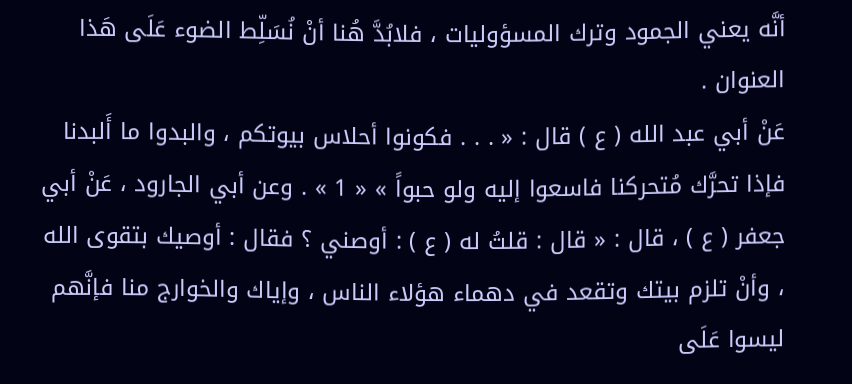أنَّه يعني الجمود وترك المسؤوليات ، فلابُدَّ هُنا أنْ نُسَلِّط الضوء عَلَى هَذا العنوان .
عَنْ أبي عبد الله ( ع ) قال : « . . . فكونوا أحلاس بيوتكم ، والبدوا ما أَلبدنا فإذا تحرَّك مُتحركنا فاسعوا إليه ولو حبواً » « 1 » . وعن أبي الجارود ، عَنْ أبي جعفر ( ع ) ، قال : « قال : قلتُ له ( ع ) : أوصني ؟ فقال : أوصيك بتقوى الله ، وأنْ تلزم بيتك وتقعد في دهماء هؤلاء الناس ، وإياك والخوارج منا فإنَّهم ليسوا عَلَى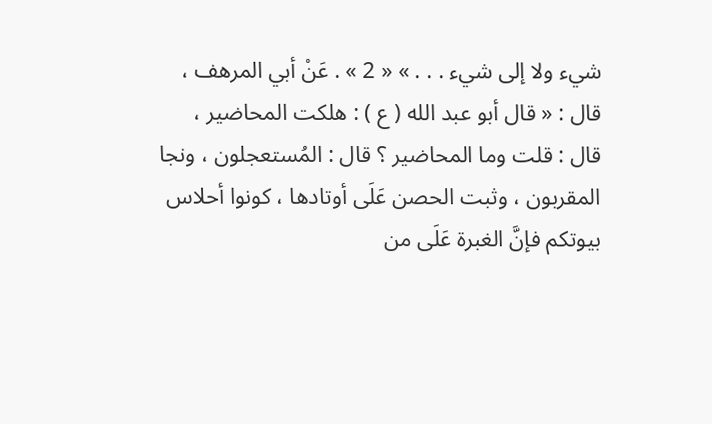شيء ولا إلى شيء . . . » « 2 » . عَنْ أبي المرهف ، قال : « قال أبو عبد الله ( ع ) : هلكت المحاضير ، قال : قلت وما المحاضير ؟ قال : المُستعجلون ، ونجا المقربون ، وثبت الحصن عَلَى أوتادها ، كونوا أحلاس بيوتكم فإنَّ الغبرة عَلَى من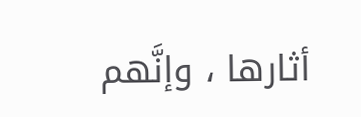أثارها ، وإنَّهم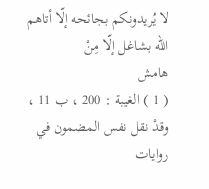لا يُريدونكم بجائحه إلّا أتاهم الله بشاغل إلّا مِنْ
هامش
( 1 ) الغيبة : 200 ، ب 11 ، وقدْ نقل نفس المضمون في روايات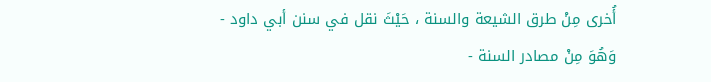أُخرى مِنْ طرق الشيعة والسنة ، حَيْثَ نقل في سنن أبي داود - وَهُوَ مِنْ مصادر السنة -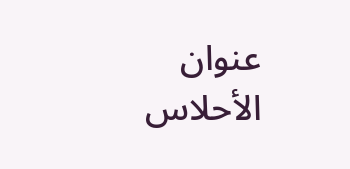عنوان الأحلاس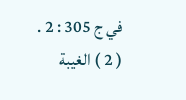في ج 305 : 2 .
( 2 ) الغيبة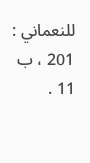للنعماني : 201 ، ب 11 .